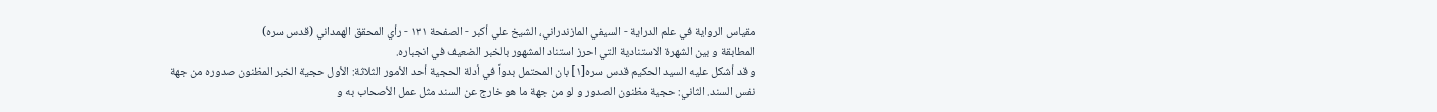مقياس الرواية في علم الدراية - السيفي المازندراني، الشيخ علي أكبر - الصفحة ١٣١ - رأي المحقق الهمداني (قدس سره)
المطابقة و بين الشهرة الاستنادية التي احرز استناد المشهور بالخبر الضعيف في انجباره.
و قد أشكل عليه السيد الحكيم قدس سره[١] بان المحتمل بدواً في أدلة الحجية أحد الأمور الثلاثة: الأول حجية الخبر المظنون صدوره من جهة نفس السند. الثاني: حجية مظنون الصدور و لو من جهة ما هو خارج عن السند مثل عمل الأصحاب به و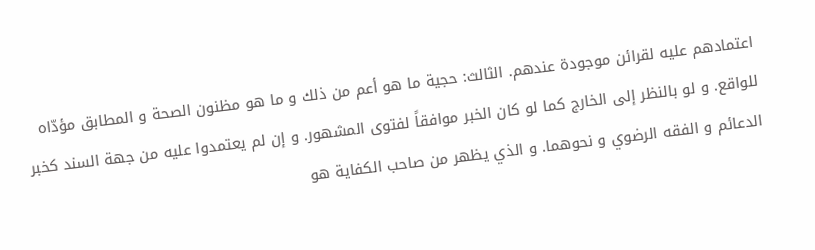اعتمادهم عليه لقرائن موجودة عندهم. الثالث: حجية ما هو أعم من ذلك و ما هو مظنون الصحة و المطابق مؤدّاه للواقع. و لو بالنظر إلى الخارج كما لو كان الخبر موافقاً لفتوى المشهور. و إن لم يعتمدوا عليه من جهة السند كخبر الدعائم و الفقه الرضوي و نحوهما. و الذي يظهر من صاحب الكفاية هو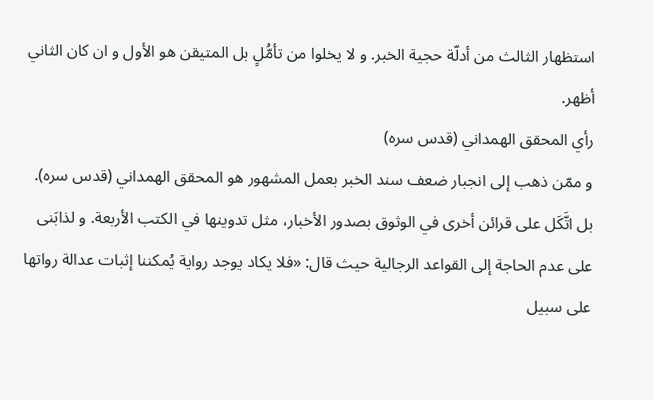استظهار الثالث من أدلّة حجية الخبر. و لا يخلوا من تأمُّلٍ بل المتيقن هو الأول و ان كان الثاني أظهر.
رأي المحقق الهمداني (قدس سره)
و ممّن ذهب إلى انجبار ضعف سند الخبر بعمل المشهور هو المحقق الهمداني (قدس سره). بل اتَّكَل على قرائن أخرى في الوثوق بصدور الأخبار، مثل تدوينها في الكتب الأربعة. و لذابَنى على عدم الحاجة إلى القواعد الرجالية حيث قال: «فلا يكاد يوجد رواية يُمكننا إثبات عدالة رواتها على سبيل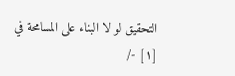التحقيق لو لا البناء على المسامحة في
[١] -/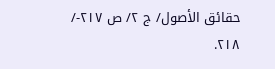حقائق الأصول/ ج ٢/ ص ٢١٧-/ ٢١٨.